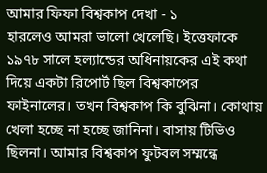আমার ফিফা বিশ্বকাপ দেখা - ১
হারলেও আমরা ভালো খেলেছি। ইত্তেফাকে ১৯৭৮ সালে হল্যান্ডের অধিনায়কের এই কথা দিয়ে একটা রিপোর্ট ছিল বিশ্বকাপের ফাইনালের। তখন বিশ্বকাপ কি বুঝিনা। কোথায় খেলা হচ্ছে না হচ্ছে জানিনা। বাসায় টিভিও ছিলনা। আমার বিশ্বকাপ ফুটবল সম্মন্ধে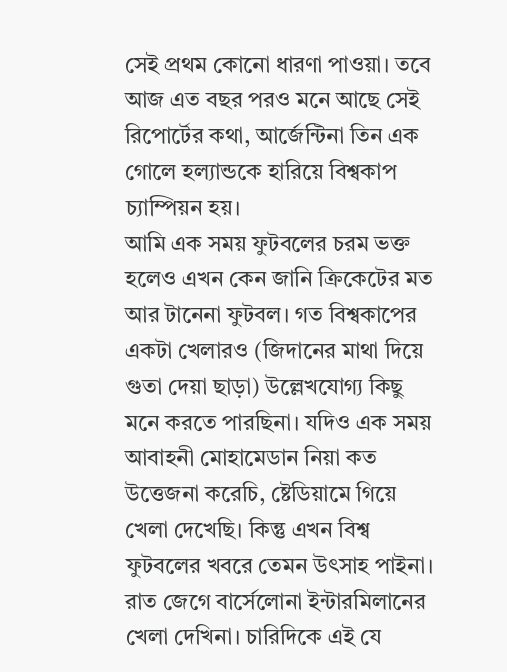সেই প্রথম কোনো ধারণা পাওয়া। তবে আজ এত বছর পরও মনে আছে সেই রিপোর্টের কথা, আর্জেন্টিনা তিন এক গোলে হল্যান্ডকে হারিয়ে বিশ্বকাপ চ্যাম্পিয়ন হয়।
আমি এক সময় ফুটবলের চরম ভক্ত হলেও এখন কেন জানি ক্রিকেটের মত আর টানেনা ফুটবল। গত বিশ্বকাপের একটা খেলারও (জিদানের মাথা দিয়ে গুতা দেয়া ছাড়া) উল্লেখযোগ্য কিছু মনে করতে পারছিনা। যদিও এক সময় আবাহনী মোহামেডান নিয়া কত উত্তেজনা করেচি, ষ্টেডিয়ামে গিয়ে খেলা দেখেছি। কিন্তু এখন বিশ্ব ফুটবলের খবরে তেমন উৎসাহ পাইনা। রাত জেগে বার্সেলোনা ইন্টারমিলানের খেলা দেখিনা। চারিদিকে এই যে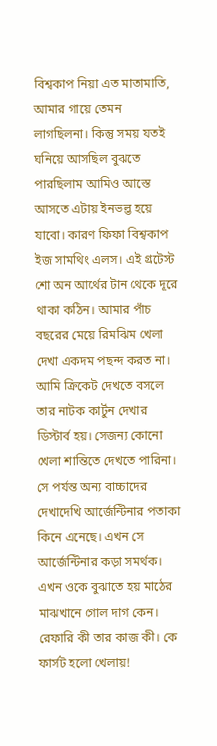বিশ্বকাপ নিয়া এত মাতামাতি, আমার গায়ে তেমন লাগছিলনা। কিন্তু সময় যতই ঘনিয়ে আসছিল বুঝতে পারছিলাম আমিও আস্তে আসতে এটায় ইনভল্ভ হয়ে যাবো। কারণ ফিফা বিশ্বকাপ ইজ সামথিং এলস। এই গ্রটেস্ট শো অন আর্থের টান থেকে দূরে থাকা কঠিন। আমার পাঁচ বছরের মেয়ে রিমঝিম খেলা দেখা একদম পছন্দ করত না। আমি ক্রিকেট দেখতে বসলে তার নাটক কার্টুন দেখার ডিস্টার্ব হয়। সেজন্য কোনো খেলা শান্তিতে দেখতে পারিনা। সে পর্যন্ত অন্য বাচ্চাদের দেখাদেখি আর্জেন্টিনার পতাকা কিনে এনেছে। এখন সে আর্জেন্টিনার কড়া সমর্থক। এখন ওকে বুঝাতে হয় মাঠের মাঝখানে গোল দাগ কেন। রেফারি কী তার কাজ কী। কে ফার্সট হলো খেলায়!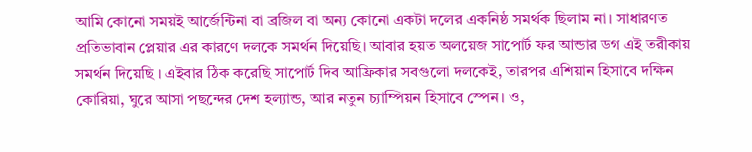আমি কোনো সময়ই আর্জেন্টিনা বা ব্রজিল বা অন্য কোনো একটা দলের একনিষ্ঠ সমর্থক ছিলাম না। সাধারণত প্রতিভাবান প্লেয়ার এর কারণে দলকে সমর্থন দিয়েছি। আবার হয়ত অলয়েজ সাপোর্ট ফর আন্ডার ডগ এই তরীকায় সমর্থন দিয়েছি । এইবার ঠিক করেছি সাপোর্ট দিব আফ্রিকার সবগুলো দলকেই, তারপর এশিয়ান হিসাবে দক্ষিন কোরিয়া, ঘুরে আসা পছন্দের দেশ হল্যান্ড, আর নতুন চ্যাম্পিয়ন হিসাবে স্পেন। ও,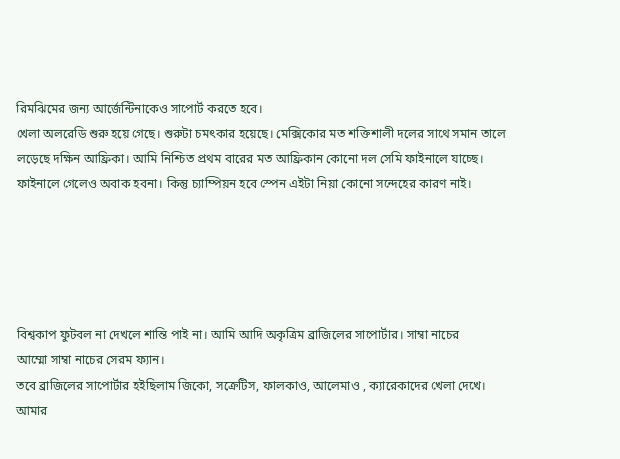রিমঝিমের জন্য আর্জেন্টিনাকেও সাপোর্ট করতে হবে।
খেলা অলরেডি শুরু হয়ে গেছে। শুরুটা চমৎকার হয়েছে। মেক্সিকোর মত শক্তিশালী দলের সাথে সমান তালে লড়েছে দক্ষিন আফ্রিকা। আমি নিশ্চিত প্রথম বারের মত আফ্রিকান কোনো দল সেমি ফাইনালে যাচ্ছে। ফাইনালে গেলেও অবাক হবনা। কিন্তু চ্যাম্পিয়ন হবে স্পেন এইটা নিয়া কোনো সন্দেহের কারণ নাই।





বিশ্বকাপ ফুটবল না দেখলে শান্তি পাই না। আমি আদি অকৃত্রিম ব্রাজিলের সাপোর্টার। সাম্বা নাচের
আম্মো সাম্বা নাচের সেরম ফ্যান।
তবে ব্রাজিলের সাপোর্টার হইছিলাম জিকো, সক্রেটিস, ফালকাও, আলেমাও , ক্যারেকাদের খেলা দেখে।
আমার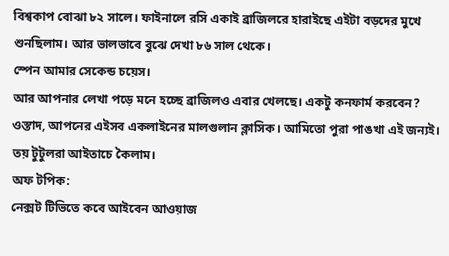বিশ্বকাপ বোঝা ৮২ সালে। ফাইনালে রসি একাই ব্রাজিলরে হারাইছে এইটা বড়দের মুখে শুনছিলাম। আর ভালভাবে বুঝে দেখা ৮৬ সাল থেকে।
স্পেন আমার সেকেন্ড চয়েস।
আর আপনার লেখা পড়ে মনে হচ্ছে ব্রাজিলও এবার খেলছে। একটু কনফার্ম করবেন?
ওস্তাদ, আপনের এইসব একলাইনের মালগুলান ক্লাসিক। আমিতো পুরা পাঙখা এই জন্যই। তয় টুটুলরা আইতাচে কৈলাম।
অফ টপিক:
নেক্সট টিভিতে কবে আইবেন আওয়াজ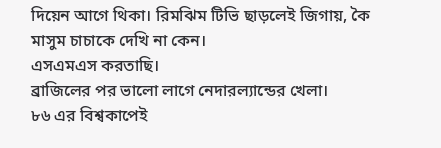দিয়েন আগে থিকা। রিমঝিম টিভি ছাড়লেই জিগায়, কৈ মাসুম চাচাকে দেখি না কেন।
এসএমএস করতাছি।
ব্রাজিলের পর ভালো লাগে নেদারল্যান্ডের খেলা।
৮৬ এর বিশ্বকাপেই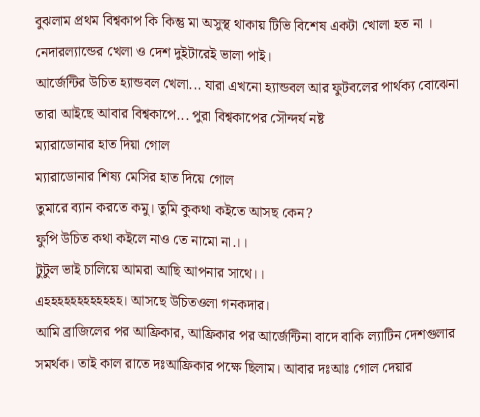বুঝলাম প্রথম বিশ্বকাপ কি কিন্তু মা অসুস্থ থাকায় টিভি বিশেষ একটা খোলা হত না ।
নেদারল্যান্ডের খেলা ও দেশ দুইটারেই ভালা পাই।
আর্জেন্টির উচিত হ্যান্ডবল খেলা... যারা এখনো হ্যান্ডবল আর ফুটবলের পার্থক্য বোঝেনা তারা আইছে আবার বিশ্বকাপে... পুরা বিশ্বকাপের সৌন্দর্য নষ্ট
ম্যারাডোনার হাত দিয়া গোল
ম্যারাডোনার শিষ্য মেসির হাত দিয়ে গোল
তুমারে ব্যান করতে কমু। তুমি কুকথা কইতে আসছ কেন?
ফুপি উচিত কথা কইলে নাও তে নামো না.।।
টুটুল ভাই চালিয়ে আমরা আছি আপনার সাথে।।
এহহহহহহহহহহহহ। আসছে উচিতওলা গনকদার।
আমি ব্রাজিলের পর আফ্রিকার, আফ্রিকার পর আর্জেন্টিনা বাদে বাকি ল্যাটিন দেশগুলার সমর্থক। তাই কাল রাতে দঃআফ্রিকার পক্ষে ছিলাম। আবার দঃআঃ গোল দেয়ার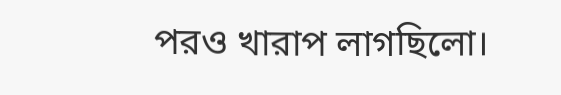পরও খারাপ লাগছিলো।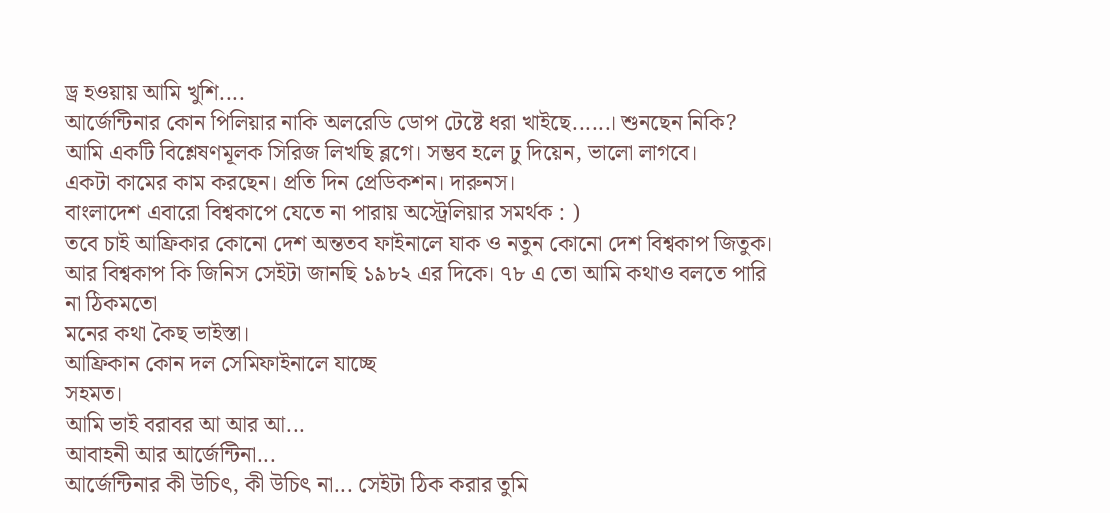ড্র হওয়ায় আমি খুশি....
আর্জেন্টিনার কোন পিলিয়ার নাকি অলরেডি ডোপ টেষ্টে ধরা খাইছে......। শুনছেন নিকি?
আমি একটি বিশ্লেষণমূলক সিরিজ লিখছি ব্লগে। সম্ভব হলে ঢু দিয়েন, ভালো লাগবে।
একটা কামের কাম করছেন। প্রতি দিন প্রেডিকশন। দারুনস।
বাংলাদেশ এবারো বিশ্বকাপে যেতে না পারায় অস্ট্রেলিয়ার সমর্থক : )
তবে চাই আফ্রিকার কোনো দেশ অন্ততব ফাইনালে যাক ও নতুন কোনো দেশ বিশ্বকাপ জিতুক।
আর বিশ্বকাপ কি জিনিস সেইটা জানছি ১৯৮২ এর দিকে। ৭৮ এ তো আমি কথাও বলতে পারি না ঠিকমতো
মনের কথা কৈছ ভাইস্তা।
আফ্রিকান কোন দল সেমিফাইনালে যাচ্ছে
সহমত।
আমি ভাই বরাবর আ আর আ...
আবাহনী আর আর্জেন্টিনা...
আর্জেন্টিনার কী উচিৎ, কী উচিৎ না... সেইটা ঠিক করার তুমি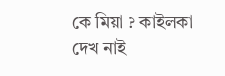কে মিয়া ? কাইলকা দেখ নাই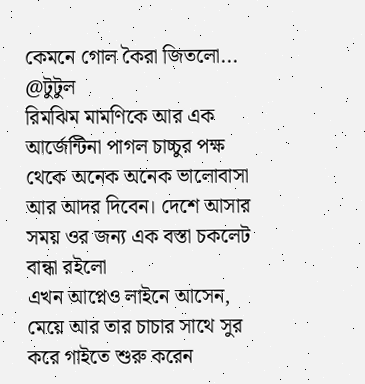কেমনে গোল কৈরা জিতলো... @টুটুল
রিমঝিম মামণিকে আর এক আর্জেন্টিনা পাগল চাচ্চুর পক্ষ থেকে অনেক অনেক ভালোবাসা আর আদর দিবেন। দেশে আসার সময় ওর জন্য এক বস্তা চকলেট বান্ধা রইলো
এখন আপ্নেও লাইনে আসেন, মেয়ে আর তার চাচার সাথে সুর করে গাইতে শুরু করেন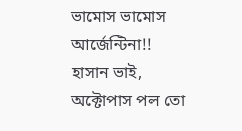ভামোস ভামোস আর্জেন্টিনা!!
হাসান ভাই, অক্টোপাস পল তো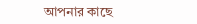আপনার কাছে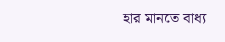হার মানতে বাধ্য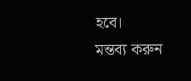হবে।
মন্তব্য করুন